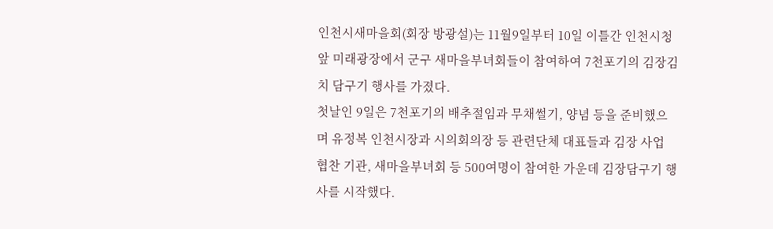인천시새마을회(회장 방광설)는 11월9일부터 10일 이틀간 인천시청 앞 미래광장에서 군구 새마을부녀회들이 참여하여 7천포기의 김장김치 담구기 행사를 가졌다.
첫날인 9일은 7천포기의 배추절임과 무채썰기, 양념 등을 준비했으며 유정복 인천시장과 시의회의장 등 관련단체 대표들과 김장 사업 협찬 기관, 새마을부녀회 등 500여명이 참여한 가운데 김장담구기 행사를 시작했다.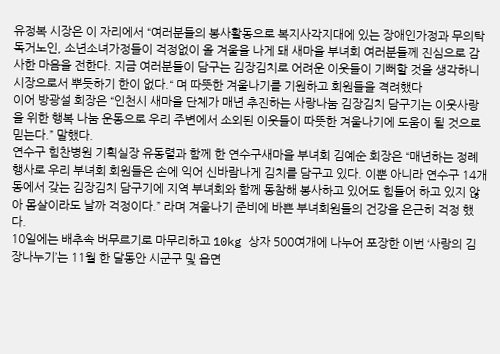유정복 시장은 이 자리에서 “여러분들의 봉사활동으로 복지사각지대에 있는 장애인가정과 무의탁 독거노인, 소년소녀가정들이 걱정없이 올 겨울을 나게 돼 새마을 부녀회 여러분들께 진심으로 감사한 마음을 전한다. 지금 여러분들이 담구는 김장김치로 어려운 이웃들이 기뻐할 것을 생각하니 시장으로서 뿌듯하기 한이 없다.“ 며 따뜻한 겨울나기를 기원하고 회원들을 격려했다
이어 방광설 회장은 “인천시 새마을 단체가 매년 추진하는 사랑나눔 김장김치 담구기는 이웃사랑을 위한 행복 나눔 운동으로 우리 주변에서 소외된 이웃들이 따뜻한 겨울나기에 도움이 될 것으로 믿는다.” 말했다.
연수구 힘찬병원 기획실장 유동렬과 함께 한 연수구새마을 부녀회 김예순 회장은 “매년하는 정례행사로 우리 부녀회 회원들은 손에 익어 신바람나게 김치를 담구고 있다. 이뿐 아니라 연수구 14개 동에서 갖는 김장김치 담구기에 지역 부녀회와 함께 동참해 봉사하고 있어도 힘들어 하고 있지 않아 몸살이라도 날까 걱정이다.” 라며 겨울나기 준비에 바쁜 부녀회원들의 건강을 은근히 걱정 했다.
10일에는 배추속 버무르기로 마무리하고 10kg 상자 500여개에 나누어 포장한 이번 ‘사랑의 김장나누기’는 11월 한 달동안 시군구 및 읍면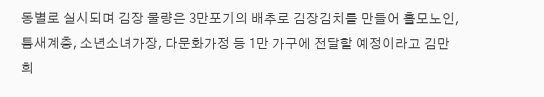동별로 실시되며 김장 물량은 3만포기의 배추로 김장김치를 만들어 홀모노인, 틈새계층, 소년소녀가장, 다문화가정 등 1만 가구에 전달할 예정이라고 김만희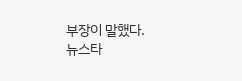부장이 말했다.
뉴스타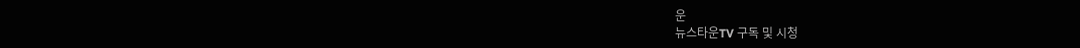운
뉴스타운TV 구독 및 시청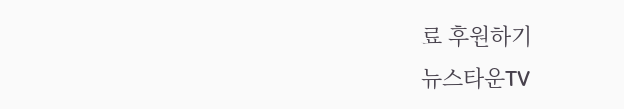료 후원하기
뉴스타운TV